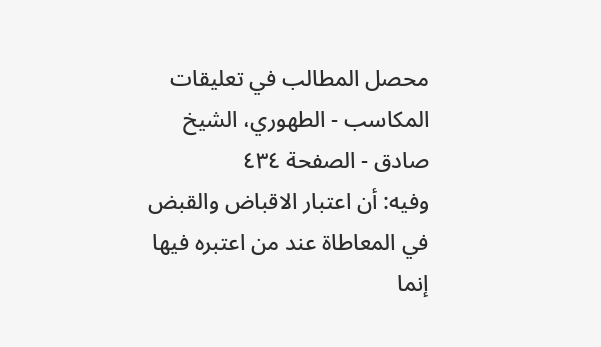محصل المطالب في تعليقات المكاسب - الطهوري، الشيخ صادق - الصفحة ٤٣٤
وفيه: أن اعتبار الاقباض والقبض في المعاطاة عند من اعتبره فيها إنما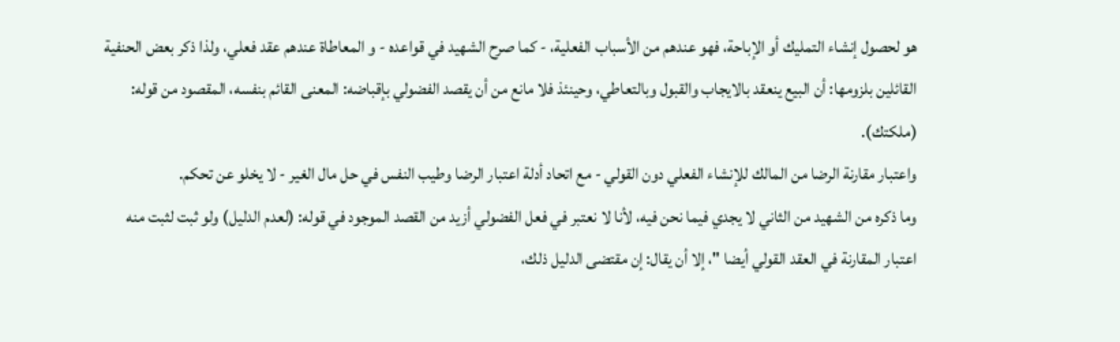هو لحصول إنشاء التمليك أو الإباحة، فهو عندهم من الأسباب الفعلية، - كما صرح الشهيد في قواعده - و المعاطاة عندهم عقد فعلي، ولذا ذكر بعض الحنفية القائلين بلزومها: أن البيع ينعقد بالايجاب والقبول وبالتعاطي، وحينئذ فلا مانع من أن يقصد الفضولي بإقباضه: المعنى القائم بنفسه، المقصود من قوله: (ملكتك).
واعتبار مقارنة الرضا من المالك للإنشاء الفعلي دون القولي - مع اتحاد أدلة اعتبار الرضا وطيب النفس في حل مال الغير - لا يخلو عن تحكم.
وما ذكره من الشهيد من الثاني لا يجدي فيما نحن فيه، لأنا لا نعتبر في فعل الفضولي أزيد من القصد الموجود في قوله: (لعدم الدليل) ولو ثبت لثبت منه اعتبار المقارنة في العقد القولي أيضا "، إلا أن يقال: إن مقتضى الدليل ذلك،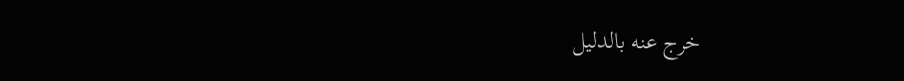خرج عنه بالدليل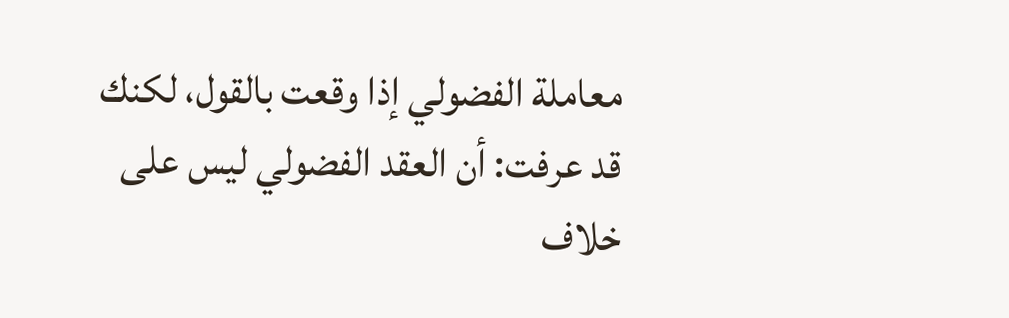معاملة الفضولي إذا وقعت بالقول، لكنك قد عرفت: أن العقد الفضولي ليس على خلاف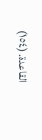القاعدة. (١٥٤)